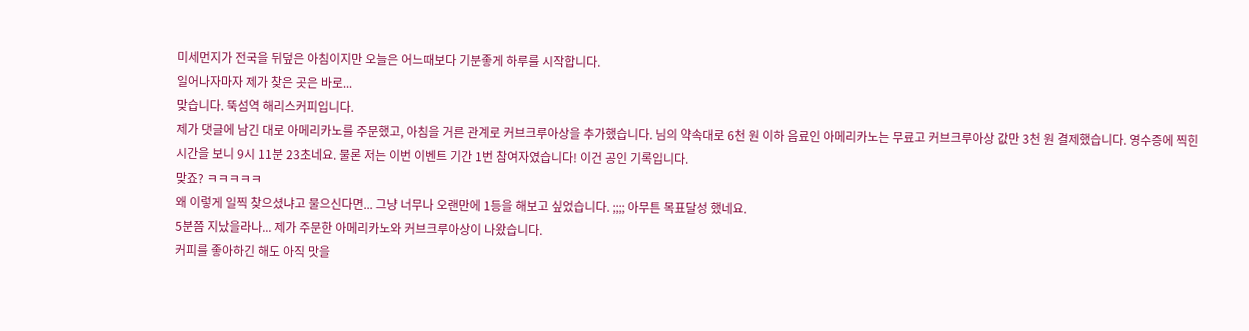미세먼지가 전국을 뒤덮은 아침이지만 오늘은 어느때보다 기분좋게 하루를 시작합니다.
일어나자마자 제가 찾은 곳은 바로...
맞습니다. 뚝섬역 해리스커피입니다.
제가 댓글에 남긴 대로 아메리카노를 주문했고, 아침을 거른 관계로 커브크루아상을 추가했습니다. 님의 약속대로 6천 원 이하 음료인 아메리카노는 무료고 커브크루아상 값만 3천 원 결제했습니다. 영수증에 찍힌 시간을 보니 9시 11분 23초네요. 물론 저는 이번 이벤트 기간 1번 참여자였습니다! 이건 공인 기록입니다.
맞죠? ㅋㅋㅋㅋㅋ
왜 이렇게 일찍 찾으셨냐고 물으신다면... 그냥 너무나 오랜만에 1등을 해보고 싶었습니다. ;;;; 아무튼 목표달성 했네요.
5분쯤 지났을라나... 제가 주문한 아메리카노와 커브크루아상이 나왔습니다.
커피를 좋아하긴 해도 아직 맛을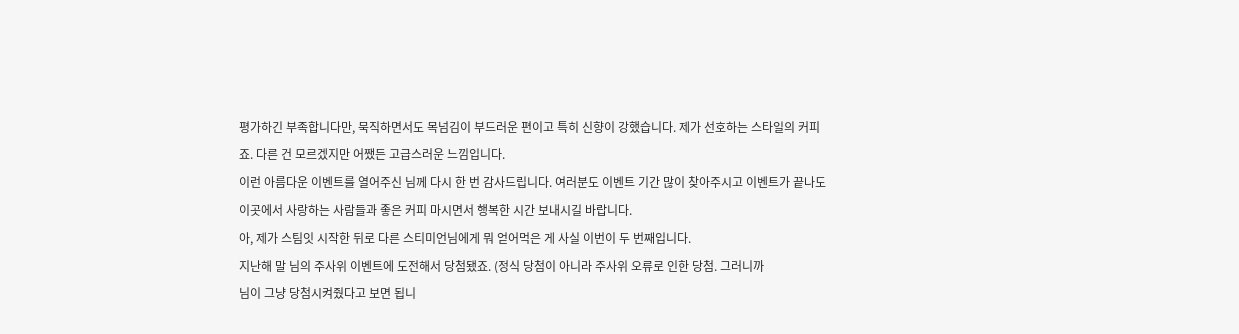평가하긴 부족합니다만, 묵직하면서도 목넘김이 부드러운 편이고 특히 신향이 강했습니다. 제가 선호하는 스타일의 커피죠. 다른 건 모르겠지만 어쨌든 고급스러운 느낌입니다.
이런 아름다운 이벤트를 열어주신 님께 다시 한 번 감사드립니다. 여러분도 이벤트 기간 많이 찾아주시고 이벤트가 끝나도 이곳에서 사랑하는 사람들과 좋은 커피 마시면서 행복한 시간 보내시길 바랍니다.
아, 제가 스팀잇 시작한 뒤로 다른 스티미언님에게 뭐 얻어먹은 게 사실 이번이 두 번째입니다.
지난해 말 님의 주사위 이벤트에 도전해서 당첨됐죠. (정식 당첨이 아니라 주사위 오류로 인한 당첨. 그러니까
님이 그냥 당첨시켜줬다고 보면 됩니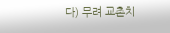다) 무려 교촌치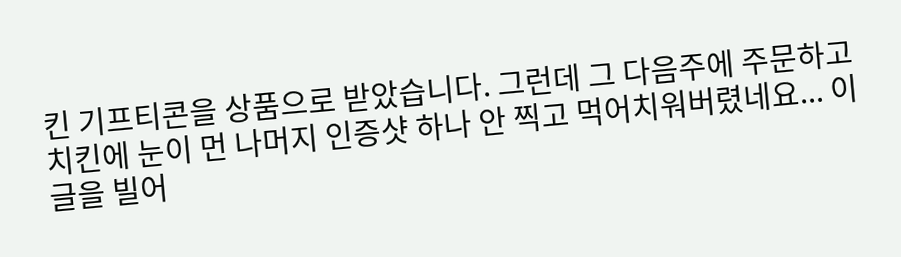킨 기프티콘을 상품으로 받았습니다. 그런데 그 다음주에 주문하고 치킨에 눈이 먼 나머지 인증샷 하나 안 찍고 먹어치워버렸네요... 이 글을 빌어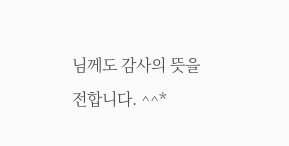님께도 감사의 뜻을 전합니다. ^^*